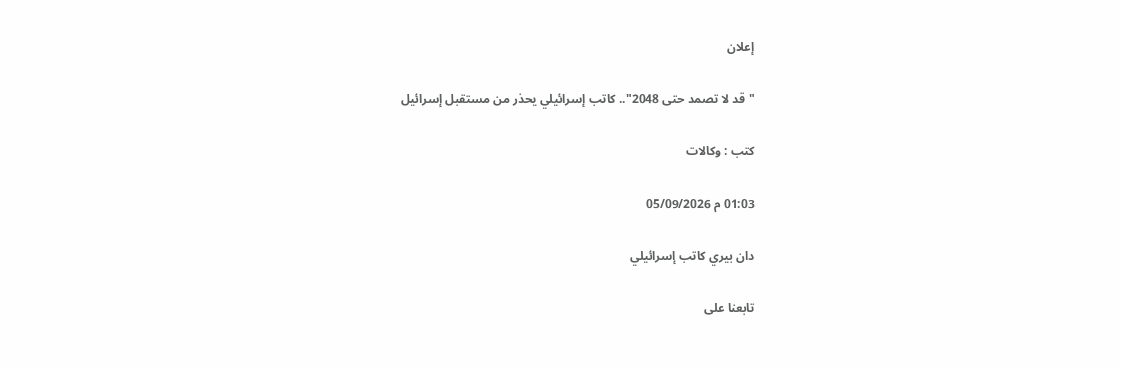إعلان

"قد لا تصمد حتى 2048".. كاتب إسرائيلي يحذر من مستقبل إسرائيل

كتب : وكالات

01:03 م 05/09/2026

دان بيري كاتب إسرائيلي

تابعنا على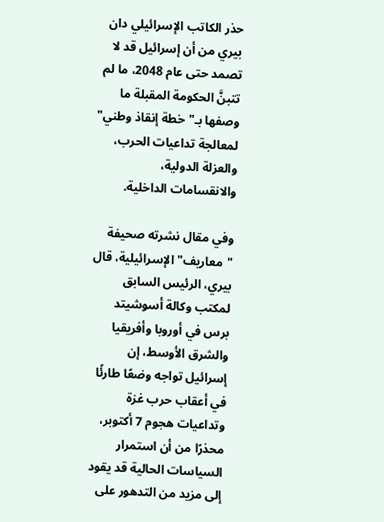حذر الكاتب الإسرائيلي دان بيري من أن إسرائيل قد لا تصمد حتى عام 2048، ما لم تتبنَّ الحكومة المقبلة ما وصفها بـ"خطة إنقاذ وطني" لمعالجة تداعيات الحرب، والعزلة الدولية، والانقسامات الداخلية.

وفي مقال نشرته صحيفة "معاريف" الإسرائيلية، قال بيري، الرئيس السابق لمكتب وكالة أسوشيتد برس في أوروبا وأفريقيا والشرق الأوسط، إن إسرائيل تواجه وضعًا طارئًا في أعقاب حرب غزة وتداعيات هجوم 7 أكتوبر، محذرًا من أن استمرار السياسات الحالية قد يقود إلى مزيد من التدهور على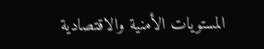المستويات الأمنية والاقتصادية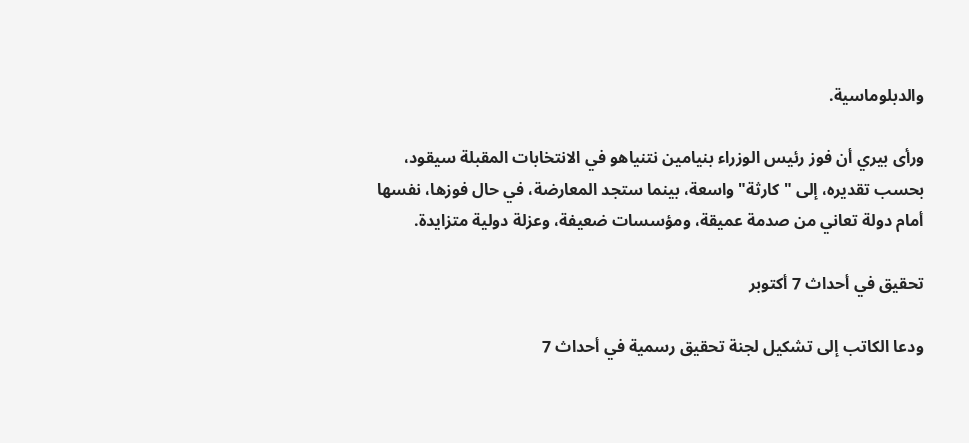والدبلوماسية.

ورأى بيري أن فوز رئيس الوزراء بنيامين نتنياهو في الانتخابات المقبلة سيقود، بحسب تقديره، إلى "كارثة" واسعة، بينما ستجد المعارضة، في حال فوزها، نفسها أمام دولة تعاني من صدمة عميقة، ومؤسسات ضعيفة، وعزلة دولية متزايدة.

تحقيق في أحداث 7 أكتوبر

ودعا الكاتب إلى تشكيل لجنة تحقيق رسمية في أحداث 7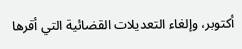أكتوبر، وإلغاء التعديلات القضائية التي أقرها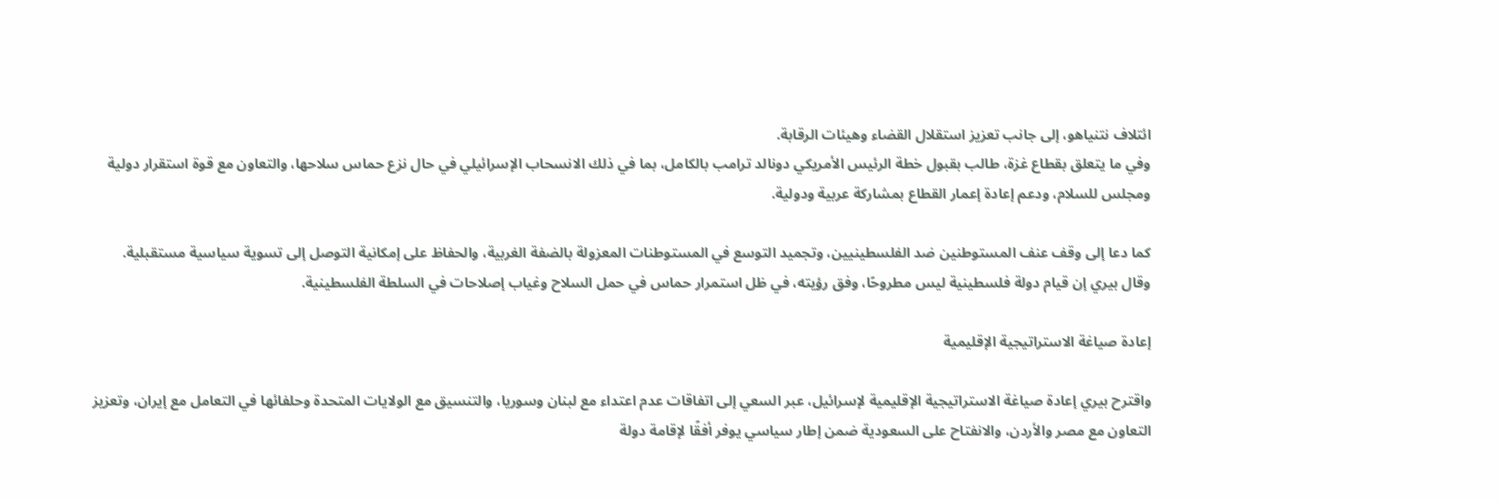ائتلاف نتنياهو، إلى جانب تعزيز استقلال القضاء وهيئات الرقابة.
وفي ما يتعلق بقطاع غزة، طالب بقبول خطة الرئيس الأمريكي دونالد ترامب بالكامل، بما في ذلك الانسحاب الإسرائيلي في حال نزع حماس سلاحها، والتعاون مع قوة استقرار دولية ومجلس للسلام، ودعم إعادة إعمار القطاع بمشاركة عربية ودولية.

كما دعا إلى وقف عنف المستوطنين ضد الفلسطينيين، وتجميد التوسع في المستوطنات المعزولة بالضفة الغربية، والحفاظ على إمكانية التوصل إلى تسوية سياسية مستقبلية.
وقال بيري إن قيام دولة فلسطينية ليس مطروحًا، وفق رؤيته، في ظل استمرار حماس في حمل السلاح وغياب إصلاحات في السلطة الفلسطينية.

إعادة صياغة الاستراتيجية الإقليمية

واقترح بيري إعادة صياغة الاستراتيجية الإقليمية لإسرائيل، عبر السعي إلى اتفاقات عدم اعتداء مع لبنان وسوريا، والتنسيق مع الولايات المتحدة وحلفائها في التعامل مع إيران، وتعزيز التعاون مع مصر والأردن، والانفتاح على السعودية ضمن إطار سياسي يوفر أفقًا لإقامة دولة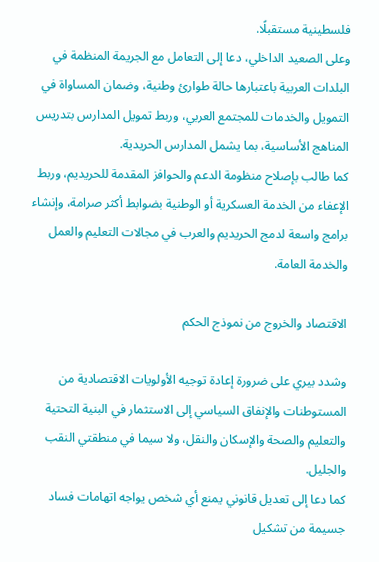فلسطينية مستقبلًا.
وعلى الصعيد الداخلي، دعا إلى التعامل مع الجريمة المنظمة في البلدات العربية باعتبارها حالة طوارئ وطنية، وضمان المساواة في التمويل والخدمات للمجتمع العربي، وربط تمويل المدارس بتدريس المناهج الأساسية، بما يشمل المدارس الحريدية.
كما طالب بإصلاح منظومة الدعم والحوافز المقدمة للحريديم، وربط الإعفاء من الخدمة العسكرية أو الوطنية بضوابط أكثر صرامة، وإنشاء برامج واسعة لدمج الحريديم والعرب في مجالات التعليم والعمل والخدمة العامة.

الاقتصاد والخروج من نموذج الحكم

وشدد بيري على ضرورة إعادة توجيه الأولويات الاقتصادية من المستوطنات والإنفاق السياسي إلى الاستثمار في البنية التحتية والتعليم والصحة والإسكان والنقل، ولا سيما في منطقتي النقب والجليل.
كما دعا إلى تعديل قانوني يمنع أي شخص يواجه اتهامات فساد جسيمة من تشكيل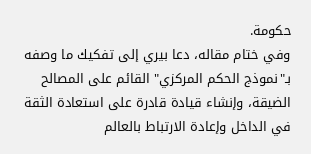حكومة.
وفي ختام مقاله، دعا بيري إلى تفكيك ما وصفه بـ"نموذج الحكم المركزي" القائم على المصالح الضيقة، وإنشاء قيادة قادرة على استعادة الثقة في الداخل وإعادة الارتباط بالعالم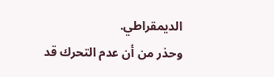الديمقراطي.
وحذر من أن عدم التحرك قد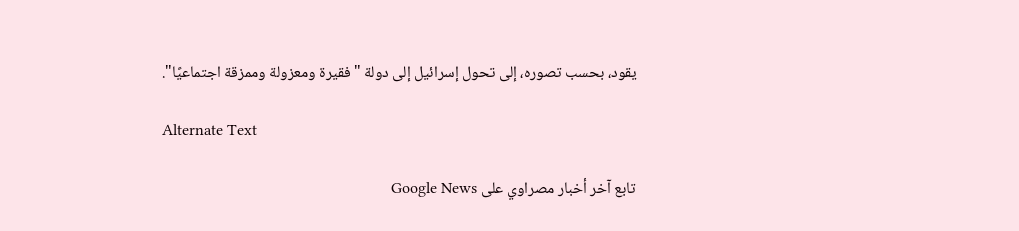يقود، بحسب تصوره، إلى تحول إسرائيل إلى دولة "فقيرة ومعزولة وممزقة اجتماعيًا".

Alternate Text

تابع آخر أخبار مصراوي على Google News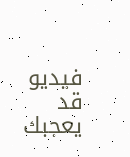فيديو قد يعجبك